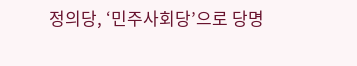정의당, ‘민주사회당’으로 당명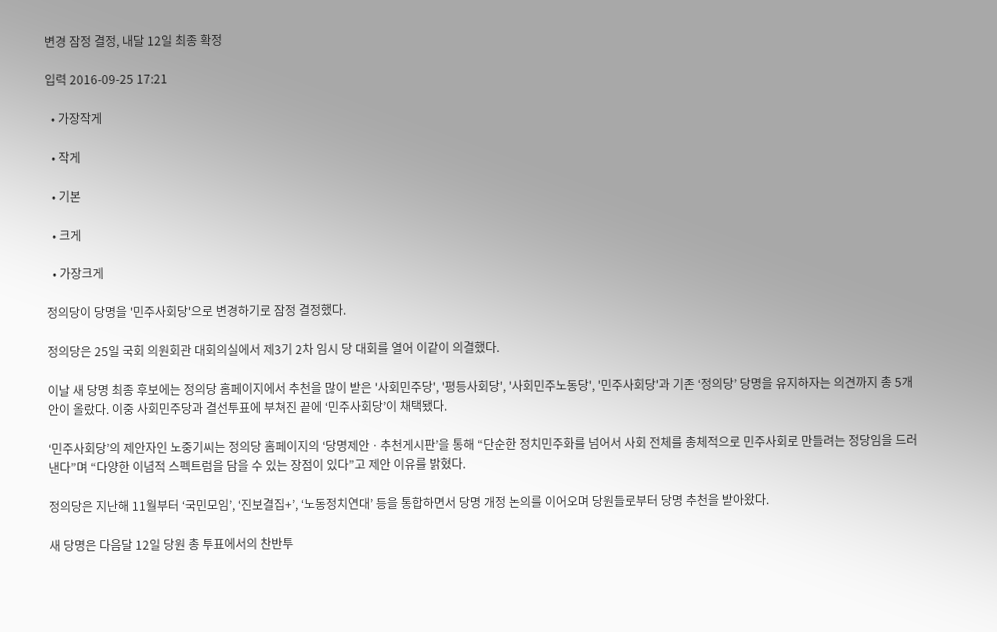변경 잠정 결정, 내달 12일 최종 확정

입력 2016-09-25 17:21

  • 가장작게

  • 작게

  • 기본

  • 크게

  • 가장크게

정의당이 당명을 '민주사회당'으로 변경하기로 잠정 결정했다.

정의당은 25일 국회 의원회관 대회의실에서 제3기 2차 임시 당 대회를 열어 이같이 의결했다.

이날 새 당명 최종 후보에는 정의당 홈페이지에서 추천을 많이 받은 '사회민주당', '평등사회당', '사회민주노동당', '민주사회당'과 기존 ‘정의당’ 당명을 유지하자는 의견까지 총 5개 안이 올랐다. 이중 사회민주당과 결선투표에 부쳐진 끝에 ‘민주사회당’이 채택됐다.

‘민주사회당’의 제안자인 노중기씨는 정의당 홈페이지의 ‘당명제안ㆍ추천게시판’을 통해 “단순한 정치민주화를 넘어서 사회 전체를 총체적으로 민주사회로 만들려는 정당임을 드러낸다”며 “다양한 이념적 스펙트럼을 담을 수 있는 장점이 있다”고 제안 이유를 밝혔다.

정의당은 지난해 11월부터 ‘국민모임’, ‘진보결집+’, ‘노동정치연대’ 등을 통합하면서 당명 개정 논의를 이어오며 당원들로부터 당명 추천을 받아왔다.

새 당명은 다음달 12일 당원 총 투표에서의 찬반투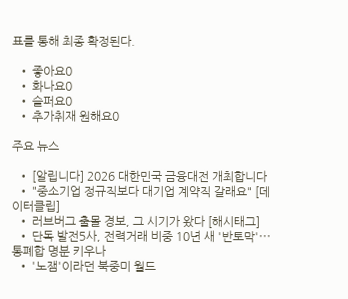표를 통해 최종 확정된다.

  • 좋아요0
  • 화나요0
  • 슬퍼요0
  • 추가취재 원해요0

주요 뉴스

  • [알립니다] 2026 대한민국 금융대전 개최합니다
  • "중소기업 정규직보다 대기업 계약직 갈래요" [데이터클립]
  • 러브버그 출몰 경보, 그 시기가 왔다 [해시태그]
  • 단독 발전5사, 전력거래 비중 10년 새 '반토막'⋯통폐합 명분 키우나
  • '노잼'이라던 북중미 월드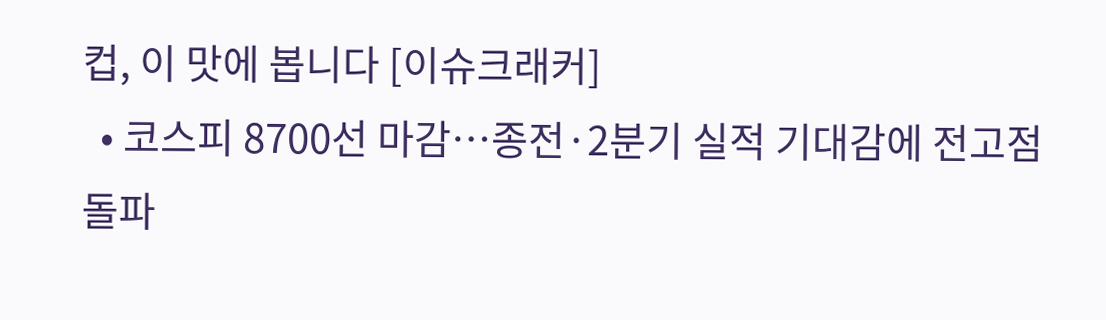컵, 이 맛에 봅니다 [이슈크래커]
  • 코스피 8700선 마감…종전·2분기 실적 기대감에 전고점 돌파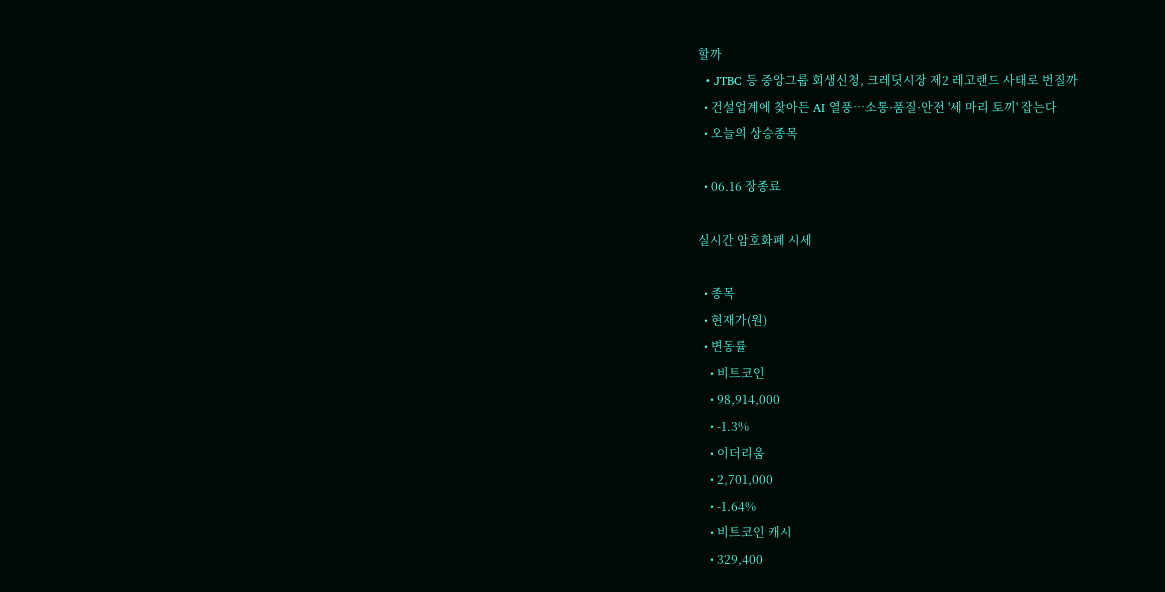할까
  • JTBC 등 중앙그룹 회생신청, 크레딧시장 제2 레고랜드 사태로 번질까
  • 건설업계에 찾아든 AI 열풍⋯소통·품질·안전 '세 마리 토끼' 잡는다
  • 오늘의 상승종목

  • 06.16 장종료

실시간 암호화폐 시세

  • 종목
  • 현재가(원)
  • 변동률
    • 비트코인
    • 98,914,000
    • -1.3%
    • 이더리움
    • 2,701,000
    • -1.64%
    • 비트코인 캐시
    • 329,400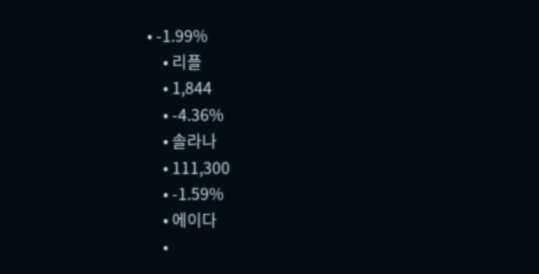• -1.99%
    • 리플
    • 1,844
    • -4.36%
    • 솔라나
    • 111,300
    • -1.59%
    • 에이다
    •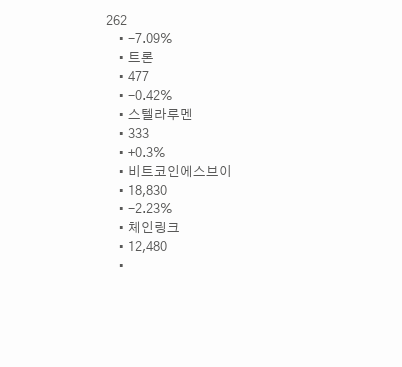262
    • -7.09%
    • 트론
    • 477
    • -0.42%
    • 스텔라루멘
    • 333
    • +0.3%
    • 비트코인에스브이
    • 18,830
    • -2.23%
    • 체인링크
    • 12,480
    •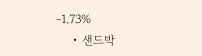-1.73%
    • 샌드박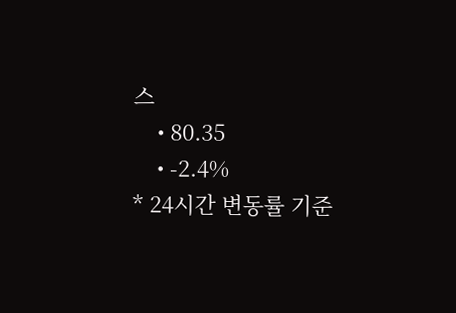스
    • 80.35
    • -2.4%
* 24시간 변동률 기준